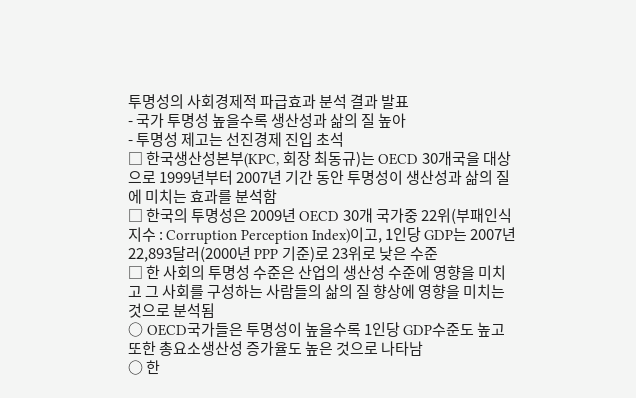투명성의 사회경제적 파급효과 분석 결과 발표
- 국가 투명성 높을수록 생산성과 삶의 질 높아
- 투명성 제고는 선진경제 진입 초석
□ 한국생산성본부(KPC, 회장 최동규)는 OECD 30개국을 대상으로 1999년부터 2007년 기간 동안 투명성이 생산성과 삶의 질에 미치는 효과를 분석함
□ 한국의 투명성은 2009년 OECD 30개 국가중 22위(부패인식지수 : Corruption Perception Index)이고, 1인당 GDP는 2007년 22,893달러(2000년 PPP 기준)로 23위로 낮은 수준
□ 한 사회의 투명성 수준은 산업의 생산성 수준에 영향을 미치고 그 사회를 구성하는 사람들의 삶의 질 향상에 영향을 미치는 것으로 분석됨
○ OECD국가들은 투명성이 높을수록 1인당 GDP수준도 높고 또한 총요소생산성 증가율도 높은 것으로 나타남
○ 한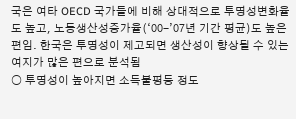국은 여타 OECD 국가들에 비해 상대적으로 투명성변화율도 높고, 노동생산성증가율(‘00-’07년 기간 평균)도 높은 편임. 한국은 투명성이 제고되면 생산성이 향상될 수 있는 여지가 많은 편으로 분석됨
○ 투명성이 높아지면 소득불평등 정도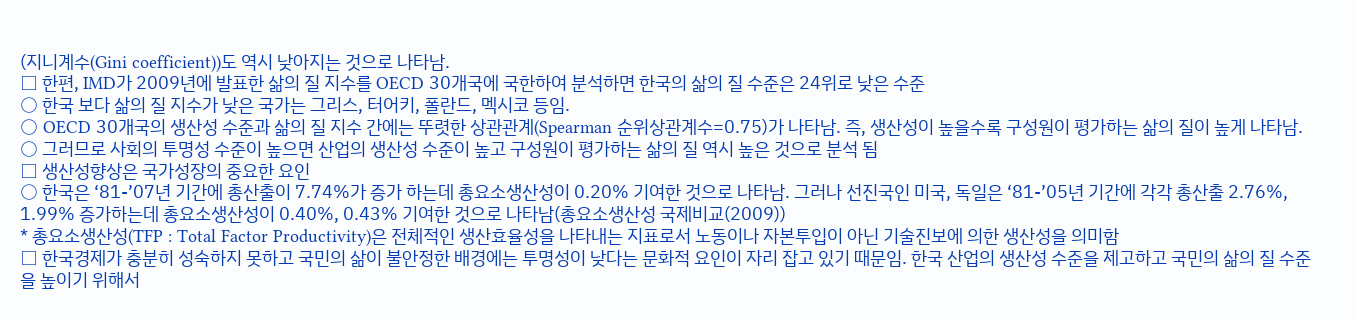(지니계수(Gini coefficient))도 역시 낮아지는 것으로 나타남.
□ 한편, IMD가 2009년에 발표한 삶의 질 지수를 OECD 30개국에 국한하여 분석하면 한국의 삶의 질 수준은 24위로 낮은 수준
○ 한국 보다 삶의 질 지수가 낮은 국가는 그리스, 터어키, 폴란드, 멕시코 등임.
○ OECD 30개국의 생산성 수준과 삶의 질 지수 간에는 뚜렷한 상관관계(Spearman 순위상관계수=0.75)가 나타남. 즉, 생산성이 높을수록 구성원이 평가하는 삶의 질이 높게 나타남.
○ 그러므로 사회의 투명성 수준이 높으면 산업의 생산성 수준이 높고 구성원이 평가하는 삶의 질 역시 높은 것으로 분석 됨
□ 생산성향상은 국가성장의 중요한 요인
○ 한국은 ‘81-’07년 기간에 총산출이 7.74%가 증가 하는데 총요소생산성이 0.20% 기여한 것으로 나타남. 그러나 선진국인 미국, 독일은 ‘81-’05년 기간에 각각 총산출 2.76%, 1.99% 증가하는데 총요소생산성이 0.40%, 0.43% 기여한 것으로 나타남(총요소생산성 국제비교(2009))
* 총요소생산성(TFP : Total Factor Productivity)은 전체적인 생산효율성을 나타내는 지표로서 노동이나 자본투입이 아닌 기술진보에 의한 생산성을 의미함
□ 한국경제가 충분히 성숙하지 못하고 국민의 삶이 불안정한 배경에는 투명성이 낮다는 문화적 요인이 자리 잡고 있기 때문임. 한국 산업의 생산성 수준을 제고하고 국민의 삶의 질 수준을 높이기 위해서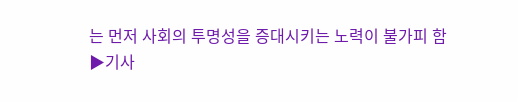는 먼저 사회의 투명성을 증대시키는 노력이 불가피 함
▶기사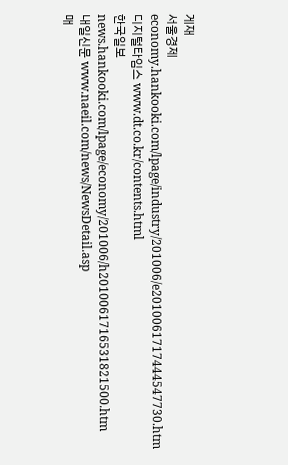게재
서울경제 economy.hankooki.com/lpage/industry/201006/e2010061717444547730.htm
디지털타임스 www.dt.co.kr/contents.html
한국일보 news.hankooki.com/lpage/economy/201006/h2010061716531821500.htm
내일신문 www.naeil.com/news/NewsDetail.asp
매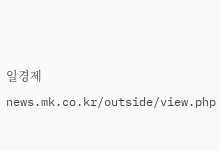일경제 news.mk.co.kr/outside/view.php